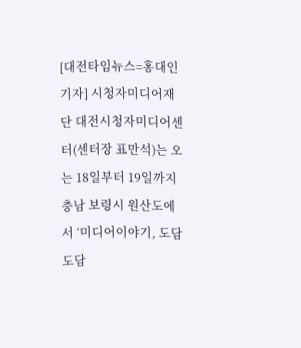[대전타임뉴스=홍대인 기자] 시청자미디어재단 대전시청자미디어센터(센터장 표만석)는 오는 18일부터 19일까지 충남 보령시 원산도에서 ‘미디어이야기, 도담도담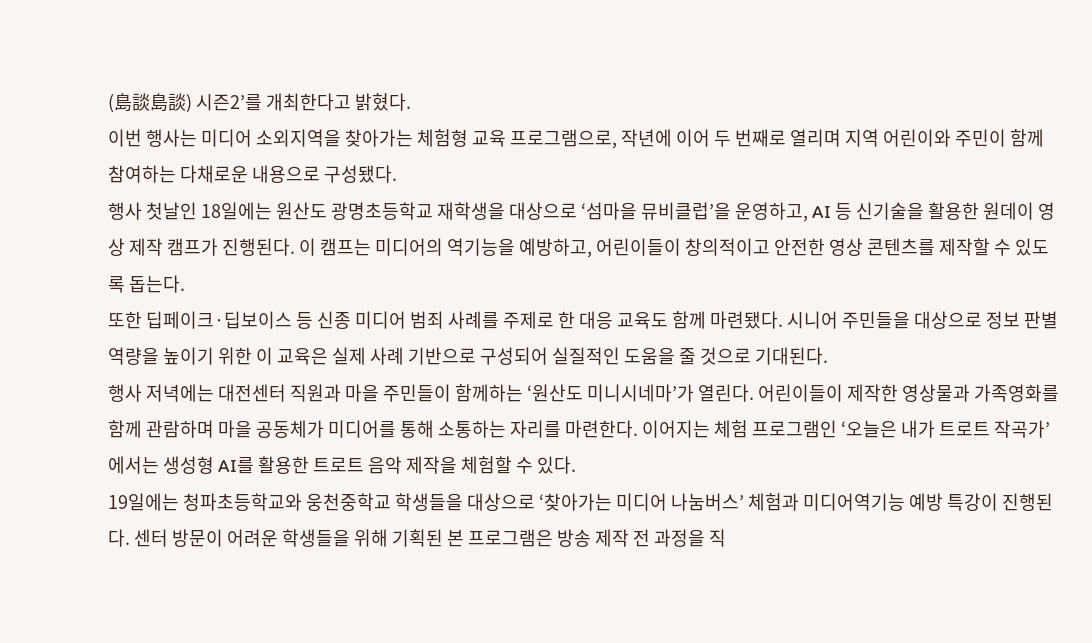(島談島談) 시즌2’를 개최한다고 밝혔다.
이번 행사는 미디어 소외지역을 찾아가는 체험형 교육 프로그램으로, 작년에 이어 두 번째로 열리며 지역 어린이와 주민이 함께 참여하는 다채로운 내용으로 구성됐다.
행사 첫날인 18일에는 원산도 광명초등학교 재학생을 대상으로 ‘섬마을 뮤비클럽’을 운영하고, AI 등 신기술을 활용한 원데이 영상 제작 캠프가 진행된다. 이 캠프는 미디어의 역기능을 예방하고, 어린이들이 창의적이고 안전한 영상 콘텐츠를 제작할 수 있도록 돕는다.
또한 딥페이크·딥보이스 등 신종 미디어 범죄 사례를 주제로 한 대응 교육도 함께 마련됐다. 시니어 주민들을 대상으로 정보 판별 역량을 높이기 위한 이 교육은 실제 사례 기반으로 구성되어 실질적인 도움을 줄 것으로 기대된다.
행사 저녁에는 대전센터 직원과 마을 주민들이 함께하는 ‘원산도 미니시네마’가 열린다. 어린이들이 제작한 영상물과 가족영화를 함께 관람하며 마을 공동체가 미디어를 통해 소통하는 자리를 마련한다. 이어지는 체험 프로그램인 ‘오늘은 내가 트로트 작곡가’에서는 생성형 AI를 활용한 트로트 음악 제작을 체험할 수 있다.
19일에는 청파초등학교와 웅천중학교 학생들을 대상으로 ‘찾아가는 미디어 나눔버스’ 체험과 미디어역기능 예방 특강이 진행된다. 센터 방문이 어려운 학생들을 위해 기획된 본 프로그램은 방송 제작 전 과정을 직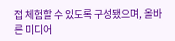접 체험할 수 있도록 구성됐으며, 올바른 미디어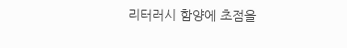리터러시 함양에 초점을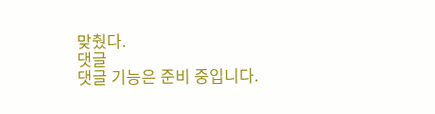맞췄다.
댓글
댓글 기능은 준비 중입니다.